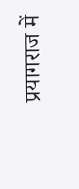प्रयागराज में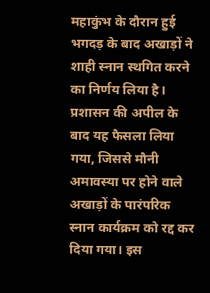महाकुंभ के दौरान हुई भगदड़ के बाद अखाड़ों ने शाही स्नान स्थगित करने का निर्णय लिया है। प्रशासन की अपील के बाद यह फैसला लिया गया, जिससे मौनी अमावस्या पर होने वाले अखाड़ों के पारंपरिक स्नान कार्यक्रम को रद्द कर दिया गया। इस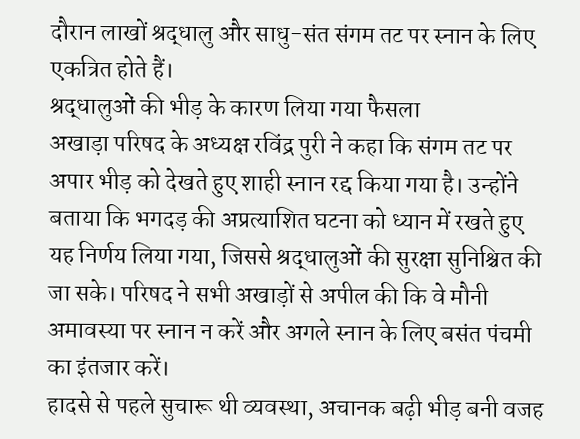दौरान लाखों श्रद्धालु और साधु-संत संगम तट पर स्नान के लिए एकत्रित होते हैं।
श्रद्धालुओं की भीड़ के कारण लिया गया फैसला
अखाड़ा परिषद के अध्यक्ष रविंद्र पुरी ने कहा कि संगम तट पर अपार भीड़ को देखते हुए शाही स्नान रद्द किया गया है। उन्होंने बताया कि भगदड़ की अप्रत्याशित घटना को ध्यान में रखते हुए यह निर्णय लिया गया, जिससे श्रद्धालुओं की सुरक्षा सुनिश्चित की जा सके। परिषद ने सभी अखाड़ों से अपील की कि वे मौनी अमावस्या पर स्नान न करें और अगले स्नान के लिए बसंत पंचमी का इंतजार करें।
हादसे से पहले सुचारू थी व्यवस्था, अचानक बढ़ी भीड़ बनी वजह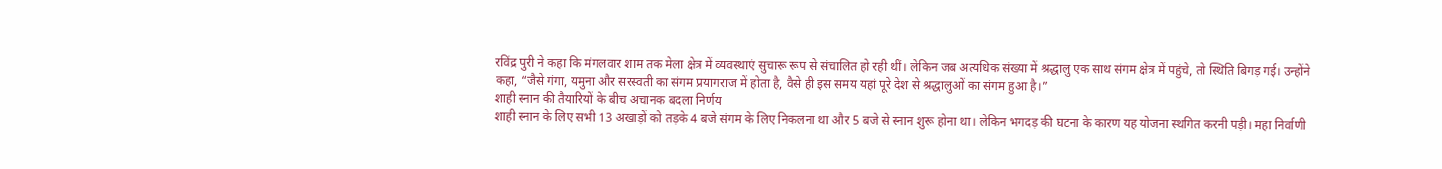रविंद्र पुरी ने कहा कि मंगलवार शाम तक मेला क्षेत्र में व्यवस्थाएं सुचारू रूप से संचालित हो रही थीं। लेकिन जब अत्यधिक संख्या में श्रद्धालु एक साथ संगम क्षेत्र में पहुंचे, तो स्थिति बिगड़ गई। उन्होंने कहा, “जैसे गंगा, यमुना और सरस्वती का संगम प्रयागराज में होता है, वैसे ही इस समय यहां पूरे देश से श्रद्धालुओं का संगम हुआ है।”
शाही स्नान की तैयारियों के बीच अचानक बदला निर्णय
शाही स्नान के लिए सभी 13 अखाड़ों को तड़के 4 बजे संगम के लिए निकलना था और 5 बजे से स्नान शुरू होना था। लेकिन भगदड़ की घटना के कारण यह योजना स्थगित करनी पड़ी। महा निर्वाणी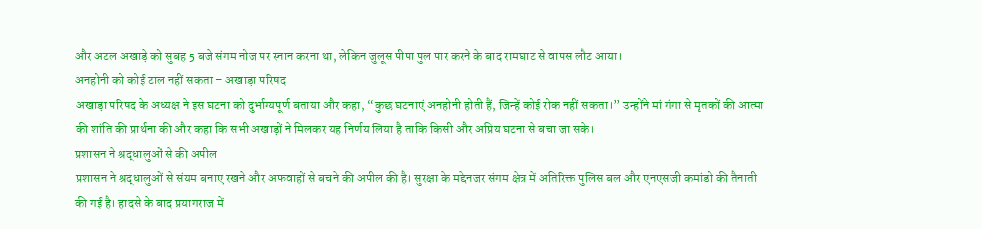और अटल अखाड़े को सुबह 5 बजे संगम नोज पर स्नान करना था, लेकिन जुलूस पीपा पुल पार करने के बाद रामघाट से वापस लौट आया।
अनहोनी को कोई टाल नहीं सकता – अखाड़ा परिषद
अखाड़ा परिषद के अध्यक्ष ने इस घटना को दुर्भाग्यपूर्ण बताया और कहा, “कुछ घटनाएं अनहोनी होती हैं, जिन्हें कोई रोक नहीं सकता।” उन्होंने मां गंगा से मृतकों की आत्मा की शांति की प्रार्थना की और कहा कि सभी अखाड़ों ने मिलकर यह निर्णय लिया है ताकि किसी और अप्रिय घटना से बचा जा सके।
प्रशासन ने श्रद्धालुओं से की अपील
प्रशासन ने श्रद्धालुओं से संयम बनाए रखने और अफवाहों से बचने की अपील की है। सुरक्षा के मद्देनजर संगम क्षेत्र में अतिरिक्त पुलिस बल और एनएसजी कमांडो की तैनाती की गई है। हादसे के बाद प्रयागराज में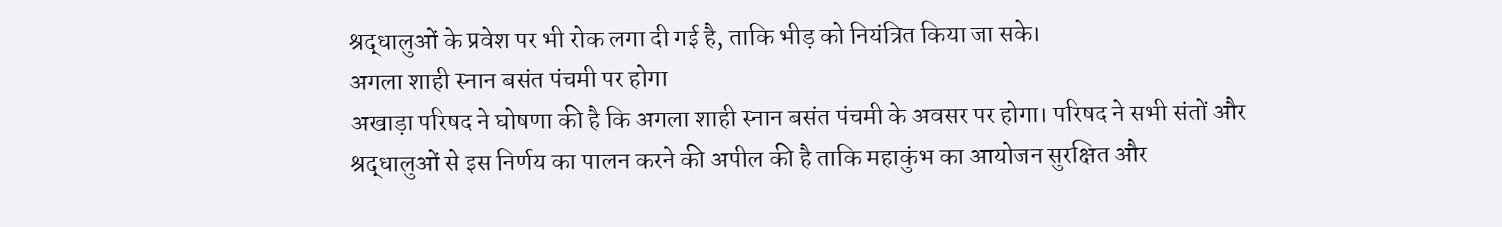श्रद्धालुओं के प्रवेश पर भी रोक लगा दी गई है, ताकि भीड़ को नियंत्रित किया जा सके।
अगला शाही स्नान बसंत पंचमी पर होगा
अखाड़ा परिषद ने घोषणा की है कि अगला शाही स्नान बसंत पंचमी के अवसर पर होगा। परिषद ने सभी संतों और श्रद्धालुओं से इस निर्णय का पालन करने की अपील की है ताकि महाकुंभ का आयोजन सुरक्षित और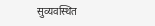सुव्यवस्थित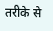तरीके से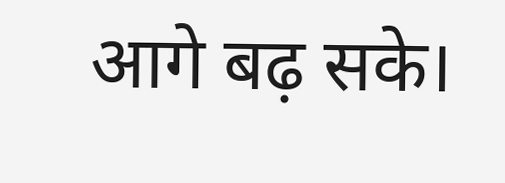आगे बढ़ सके।